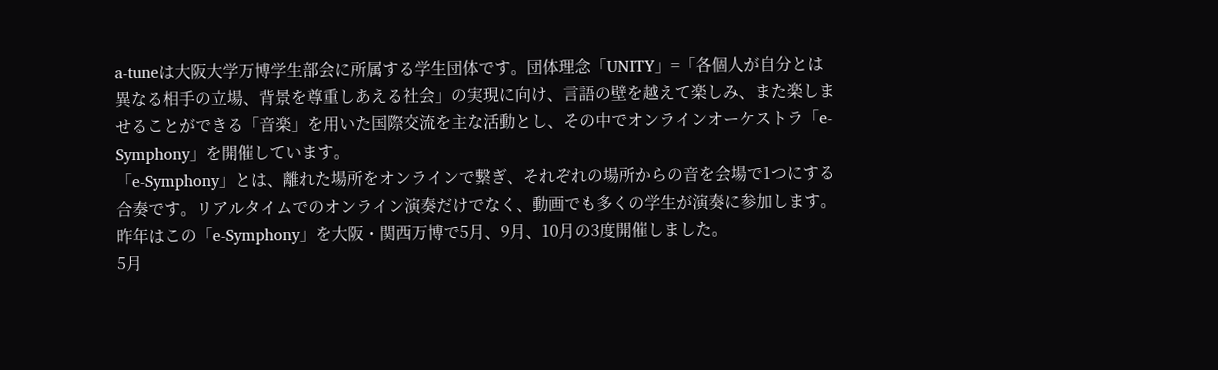a-tuneは大阪大学万博学生部会に所属する学生団体です。団体理念「UNITY」=「各個人が自分とは異なる相手の立場、背景を尊重しあえる社会」の実現に向け、言語の壁を越えて楽しみ、また楽しませることができる「音楽」を用いた国際交流を主な活動とし、その中でオンラインオーケストラ「e-Symphony」を開催しています。
「e-Symphony」とは、離れた場所をオンラインで繋ぎ、それぞれの場所からの音を会場で1つにする合奏です。リアルタイムでのオンライン演奏だけでなく、動画でも多くの学生が演奏に参加します。昨年はこの「e-Symphony」を大阪・関西万博で5月、9月、10月の3度開催しました。
5月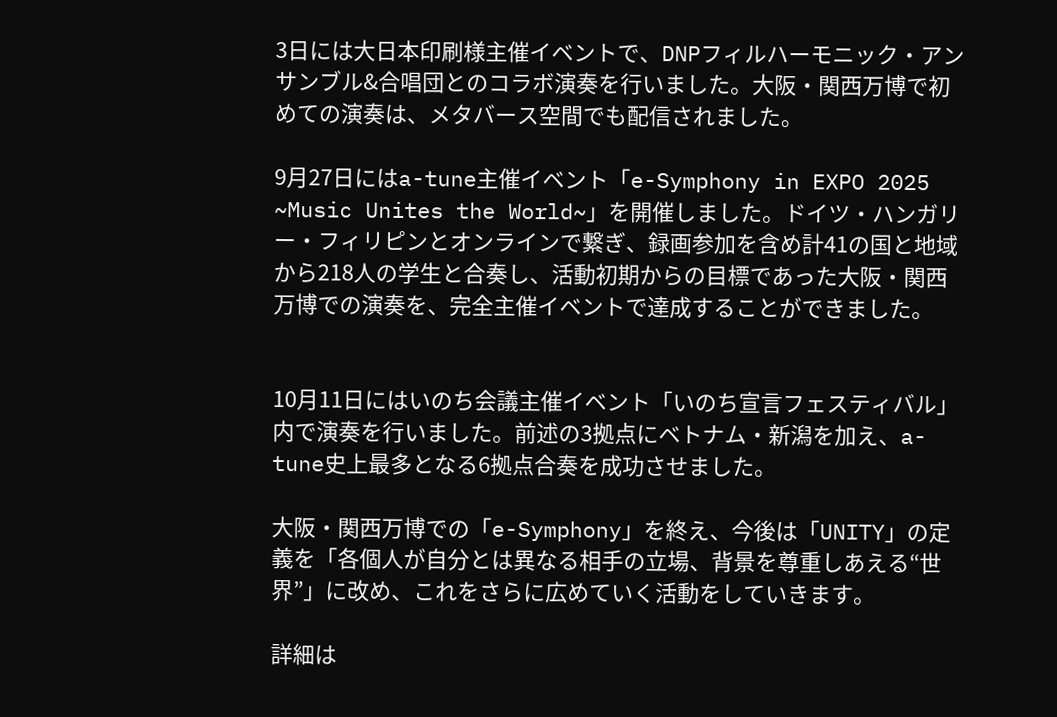3日には大日本印刷様主催イベントで、DNPフィルハーモニック・アンサンブル&合唱団とのコラボ演奏を行いました。大阪・関西万博で初めての演奏は、メタバース空間でも配信されました。

9月27日にはa-tune主催イベント「e-Symphony in EXPO 2025 ~Music Unites the World~」を開催しました。ドイツ・ハンガリー・フィリピンとオンラインで繋ぎ、録画参加を含め計41の国と地域から218人の学生と合奏し、活動初期からの目標であった大阪・関西万博での演奏を、完全主催イベントで達成することができました。


10月11日にはいのち会議主催イベント「いのち宣言フェスティバル」内で演奏を行いました。前述の3拠点にベトナム・新潟を加え、a-tune史上最多となる6拠点合奏を成功させました。

大阪・関西万博での「e-Symphony」を終え、今後は「UNITY」の定義を「各個人が自分とは異なる相手の立場、背景を尊重しあえる“世界”」に改め、これをさらに広めていく活動をしていきます。

詳細は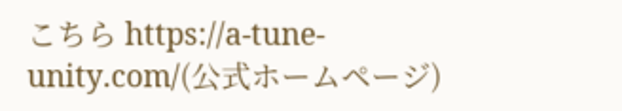こちら https://a-tune-unity.com/(公式ホームページ)